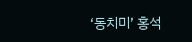‘동치미’ 홍석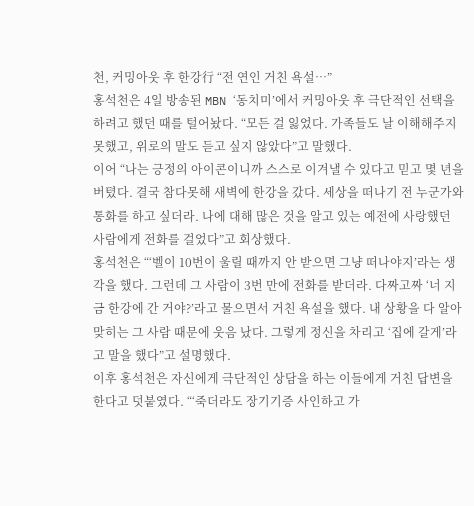천, 커밍아웃 후 한강行 “전 연인 거친 욕설…”
홍석천은 4일 방송된 MBN ‘동치미’에서 커밍아웃 후 극단적인 선택을 하려고 했던 때를 털어놨다. “모든 걸 잃었다. 가족들도 날 이해해주지 못했고, 위로의 말도 듣고 싶지 않았다”고 말했다.
이어 “나는 긍정의 아이콘이니까 스스로 이겨낼 수 있다고 믿고 몇 년을 버텼다. 결국 참다못해 새벽에 한강을 갔다. 세상을 떠나기 전 누군가와 통화를 하고 싶더라. 나에 대해 많은 것을 알고 있는 예전에 사랑했던 사람에게 전화를 걸었다”고 회상했다.
홍석천은 “‘벨이 10번이 울릴 때까지 안 받으면 그냥 떠나야지’라는 생각을 했다. 그런데 그 사람이 3번 만에 전화를 받더라. 다짜고짜 ‘너 지금 한강에 간 거야?’라고 물으면서 거친 욕설을 했다. 내 상황을 다 알아맞히는 그 사람 때문에 웃음 났다. 그렇게 정신을 차리고 ‘집에 갈게’라고 말을 했다”고 설명했다.
이후 홍석천은 자신에게 극단적인 상담을 하는 이들에게 거친 답변을 한다고 덧붙였다. “‘죽더라도 장기기증 사인하고 가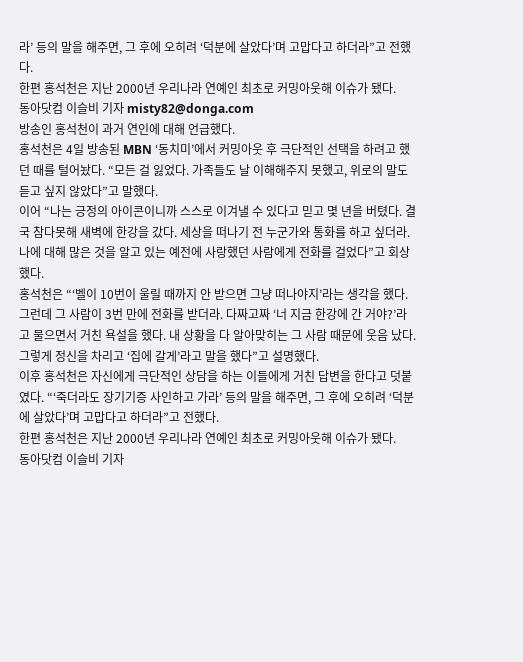라’ 등의 말을 해주면, 그 후에 오히려 ‘덕분에 살았다’며 고맙다고 하더라”고 전했다.
한편 홍석천은 지난 2000년 우리나라 연예인 최초로 커밍아웃해 이슈가 됐다.
동아닷컴 이슬비 기자 misty82@donga.com
방송인 홍석천이 과거 연인에 대해 언급했다.
홍석천은 4일 방송된 MBN ‘동치미’에서 커밍아웃 후 극단적인 선택을 하려고 했던 때를 털어놨다. “모든 걸 잃었다. 가족들도 날 이해해주지 못했고, 위로의 말도 듣고 싶지 않았다”고 말했다.
이어 “나는 긍정의 아이콘이니까 스스로 이겨낼 수 있다고 믿고 몇 년을 버텼다. 결국 참다못해 새벽에 한강을 갔다. 세상을 떠나기 전 누군가와 통화를 하고 싶더라. 나에 대해 많은 것을 알고 있는 예전에 사랑했던 사람에게 전화를 걸었다”고 회상했다.
홍석천은 “‘벨이 10번이 울릴 때까지 안 받으면 그냥 떠나야지’라는 생각을 했다. 그런데 그 사람이 3번 만에 전화를 받더라. 다짜고짜 ‘너 지금 한강에 간 거야?’라고 물으면서 거친 욕설을 했다. 내 상황을 다 알아맞히는 그 사람 때문에 웃음 났다. 그렇게 정신을 차리고 ‘집에 갈게’라고 말을 했다”고 설명했다.
이후 홍석천은 자신에게 극단적인 상담을 하는 이들에게 거친 답변을 한다고 덧붙였다. “‘죽더라도 장기기증 사인하고 가라’ 등의 말을 해주면, 그 후에 오히려 ‘덕분에 살았다’며 고맙다고 하더라”고 전했다.
한편 홍석천은 지난 2000년 우리나라 연예인 최초로 커밍아웃해 이슈가 됐다.
동아닷컴 이슬비 기자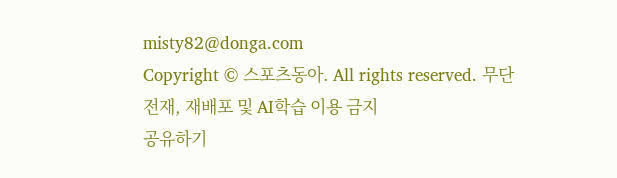misty82@donga.com
Copyright © 스포츠동아. All rights reserved. 무단 전재, 재배포 및 AI학습 이용 금지
공유하기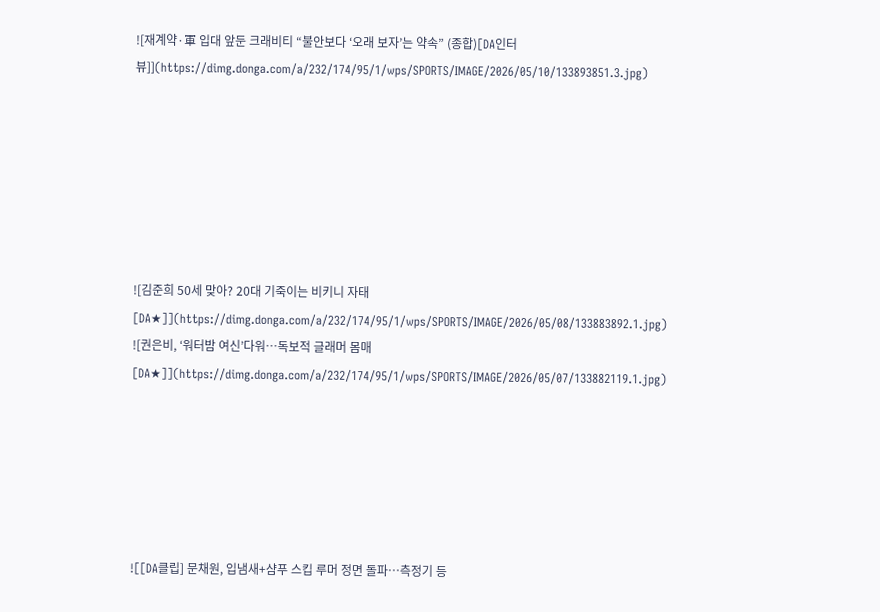![재계약·軍 입대 앞둔 크래비티 “불안보다 ‘오래 보자’는 약속” (종합)[DA인터뷰]](https://dimg.donga.com/a/232/174/95/1/wps/SPORTS/IMAGE/2026/05/10/133893851.3.jpg)







![김준희 50세 맞아? 20대 기죽이는 비키니 자태 [DA★]](https://dimg.donga.com/a/232/174/95/1/wps/SPORTS/IMAGE/2026/05/08/133883892.1.jpg)
![권은비, ‘워터밤 여신’다워…독보적 글래머 몸매 [DA★]](https://dimg.donga.com/a/232/174/95/1/wps/SPORTS/IMAGE/2026/05/07/133882119.1.jpg)






![[DA클립] 문채원, 입냄새+샴푸 스킵 루머 정면 돌파…측정기 등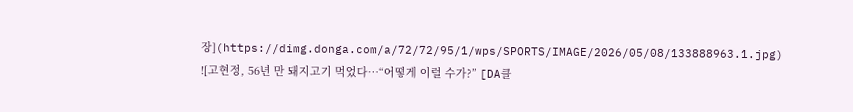장](https://dimg.donga.com/a/72/72/95/1/wps/SPORTS/IMAGE/2026/05/08/133888963.1.jpg)
![고현정, 56년 만 돼지고기 먹었다…“어떻게 이럴 수가?” [DA클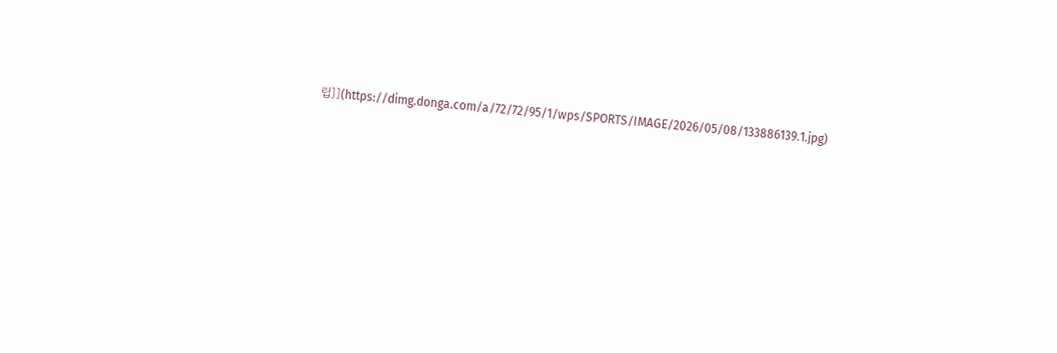립]](https://dimg.donga.com/a/72/72/95/1/wps/SPORTS/IMAGE/2026/05/08/133886139.1.jpg)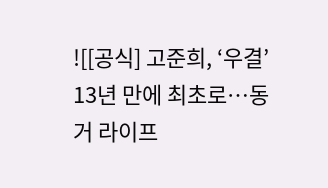![[공식] 고준희, ‘우결’ 13년 만에 최초로…동거 라이프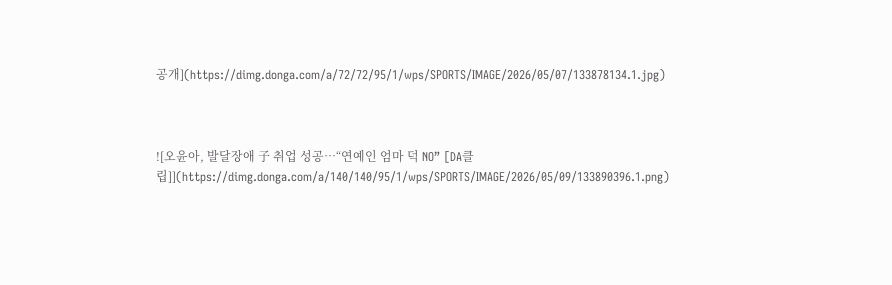공개](https://dimg.donga.com/a/72/72/95/1/wps/SPORTS/IMAGE/2026/05/07/133878134.1.jpg)



![오윤아, 발달장애 子 취업 성공…“연예인 엄마 덕 NO” [DA클립]](https://dimg.donga.com/a/140/140/95/1/wps/SPORTS/IMAGE/2026/05/09/133890396.1.png)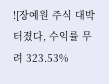![장예원 주식 대박 터졌다, 수익률 무려 323.53%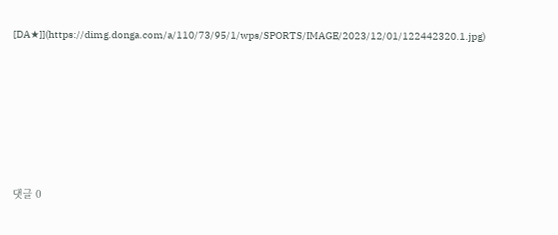[DA★]](https://dimg.donga.com/a/110/73/95/1/wps/SPORTS/IMAGE/2023/12/01/122442320.1.jpg)







댓글 0